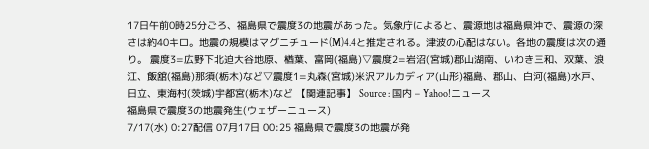17日午前0時25分ごろ、福島県で震度3の地震があった。気象庁によると、震源地は福島県沖で、震源の深さは約40キロ。地震の規模はマグニチュード(M)4.4と推定される。津波の心配はない。各地の震度は次の通り。 震度3=広野下北迫大谷地原、楢葉、富岡(福島)▽震度2=岩沼(宮城)郡山湖南、いわき三和、双葉、浪江、飯舘(福島)那須(栃木)など▽震度1=丸森(宮城)米沢アルカディア(山形)福島、郡山、白河(福島)水戸、日立、東海村(茨城)宇都宮(栃木)など 【関連記事】 Source : 国内 – Yahoo!ニュース
福島県で震度3の地震発生(ウェザーニュース)
7/17(水) 0:27配信 07月17日 00:25 福島県で震度3の地震が発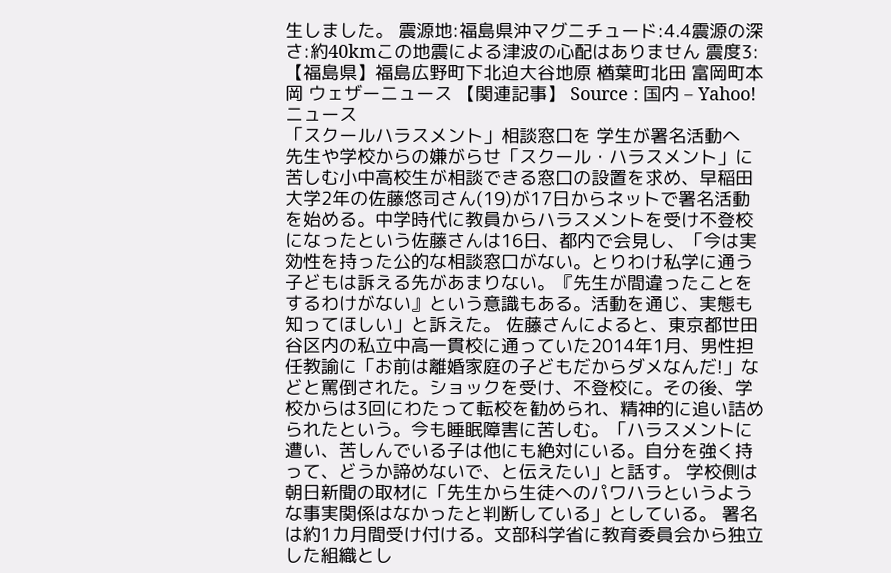生しました。 震源地:福島県沖マグニチュード:4.4震源の深さ:約40kmこの地震による津波の心配はありません 震度3:【福島県】福島広野町下北迫大谷地原 楢葉町北田 富岡町本岡 ウェザーニュース 【関連記事】 Source : 国内 – Yahoo!ニュース
「スクールハラスメント」相談窓口を 学生が署名活動へ
先生や学校からの嫌がらせ「スクール・ハラスメント」に苦しむ小中高校生が相談できる窓口の設置を求め、早稲田大学2年の佐藤悠司さん(19)が17日からネットで署名活動を始める。中学時代に教員からハラスメントを受け不登校になったという佐藤さんは16日、都内で会見し、「今は実効性を持った公的な相談窓口がない。とりわけ私学に通う子どもは訴える先があまりない。『先生が間違ったことをするわけがない』という意識もある。活動を通じ、実態も知ってほしい」と訴えた。 佐藤さんによると、東京都世田谷区内の私立中高一貫校に通っていた2014年1月、男性担任教諭に「お前は離婚家庭の子どもだからダメなんだ!」などと罵倒された。ショックを受け、不登校に。その後、学校からは3回にわたって転校を勧められ、精神的に追い詰められたという。今も睡眠障害に苦しむ。「ハラスメントに遭い、苦しんでいる子は他にも絶対にいる。自分を強く持って、どうか諦めないで、と伝えたい」と話す。 学校側は朝日新聞の取材に「先生から生徒へのパワハラというような事実関係はなかったと判断している」としている。 署名は約1カ月間受け付ける。文部科学省に教育委員会から独立した組織とし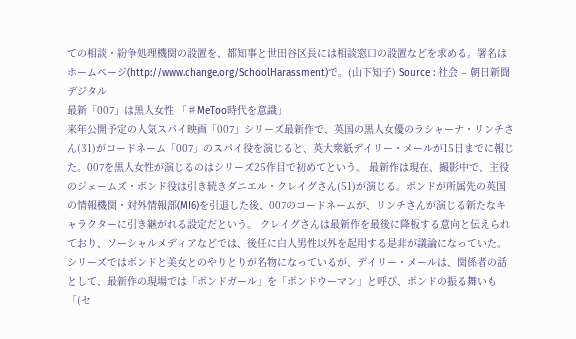ての相談・紛争処理機関の設置を、都知事と世田谷区長には相談窓口の設置などを求める。署名はホームページ(http://www.change.org/SchoolHarassment)で。(山下知子) Source : 社会 – 朝日新聞デジタル
最新「007」は黒人女性 「♯MeToo時代を意識」
来年公開予定の人気スパイ映画「007」シリーズ最新作で、英国の黒人女優のラシャーナ・リンチさん(31)がコードネーム「007」のスパイ役を演じると、英大衆紙デイリー・メールが15日までに報じた。007を黒人女性が演じるのはシリーズ25作目で初めてという。 最新作は現在、撮影中で、主役のジェームズ・ボンド役は引き続きダニエル・クレイグさん(51)が演じる。ボンドが所属先の英国の情報機関・対外情報部(MI6)を引退した後、007のコードネームが、リンチさんが演じる新たなキャラクターに引き継がれる設定だという。 クレイグさんは最新作を最後に降板する意向と伝えられており、ソーシャルメディアなどでは、後任に白人男性以外を起用する是非が議論になっていた。シリーズではボンドと美女とのやりとりが名物になっているが、デイリー・メールは、関係者の話として、最新作の現場では「ボンドガール」を「ボンドウーマン」と呼び、ボンドの振る舞いも「(セ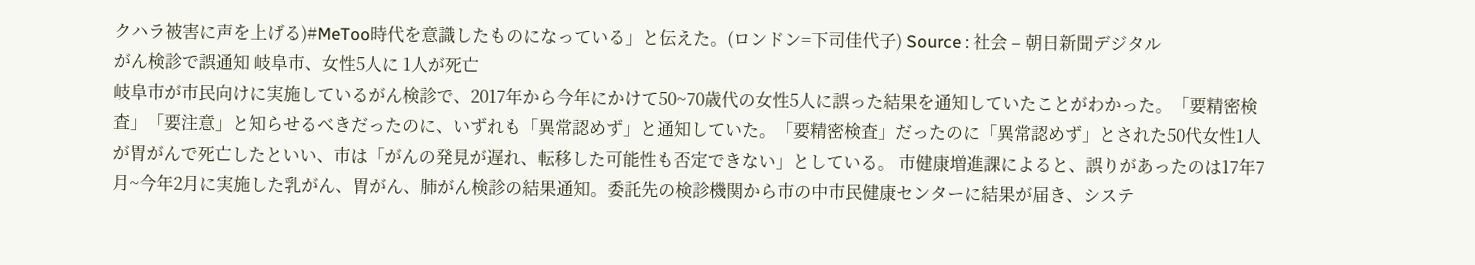クハラ被害に声を上げる)#MeToo時代を意識したものになっている」と伝えた。(ロンドン=下司佳代子) Source : 社会 – 朝日新聞デジタル
がん検診で誤通知 岐阜市、女性5人に 1人が死亡
岐阜市が市民向けに実施しているがん検診で、2017年から今年にかけて50~70歳代の女性5人に誤った結果を通知していたことがわかった。「要精密検査」「要注意」と知らせるべきだったのに、いずれも「異常認めず」と通知していた。「要精密検査」だったのに「異常認めず」とされた50代女性1人が胃がんで死亡したといい、市は「がんの発見が遅れ、転移した可能性も否定できない」としている。 市健康増進課によると、誤りがあったのは17年7月~今年2月に実施した乳がん、胃がん、肺がん検診の結果通知。委託先の検診機関から市の中市民健康センターに結果が届き、システ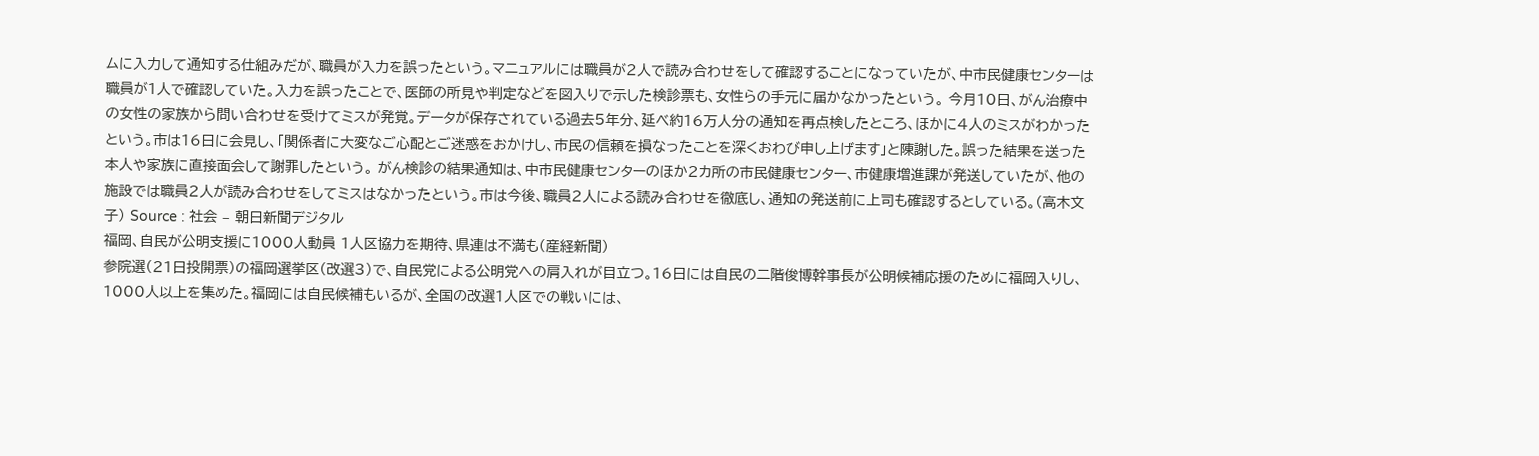ムに入力して通知する仕組みだが、職員が入力を誤ったという。マニュアルには職員が2人で読み合わせをして確認することになっていたが、中市民健康センターは職員が1人で確認していた。入力を誤ったことで、医師の所見や判定などを図入りで示した検診票も、女性らの手元に届かなかったという。 今月10日、がん治療中の女性の家族から問い合わせを受けてミスが発覚。データが保存されている過去5年分、延べ約16万人分の通知を再点検したところ、ほかに4人のミスがわかったという。市は16日に会見し、「関係者に大変なご心配とご迷惑をおかけし、市民の信頼を損なったことを深くおわび申し上げます」と陳謝した。誤った結果を送った本人や家族に直接面会して謝罪したという。 がん検診の結果通知は、中市民健康センターのほか2カ所の市民健康センター、市健康増進課が発送していたが、他の施設では職員2人が読み合わせをしてミスはなかったという。市は今後、職員2人による読み合わせを徹底し、通知の発送前に上司も確認するとしている。(高木文子) Source : 社会 – 朝日新聞デジタル
福岡、自民が公明支援に1000人動員 1人区協力を期待、県連は不満も(産経新聞)
参院選(21日投開票)の福岡選挙区(改選3)で、自民党による公明党への肩入れが目立つ。16日には自民の二階俊博幹事長が公明候補応援のために福岡入りし、1000人以上を集めた。福岡には自民候補もいるが、全国の改選1人区での戦いには、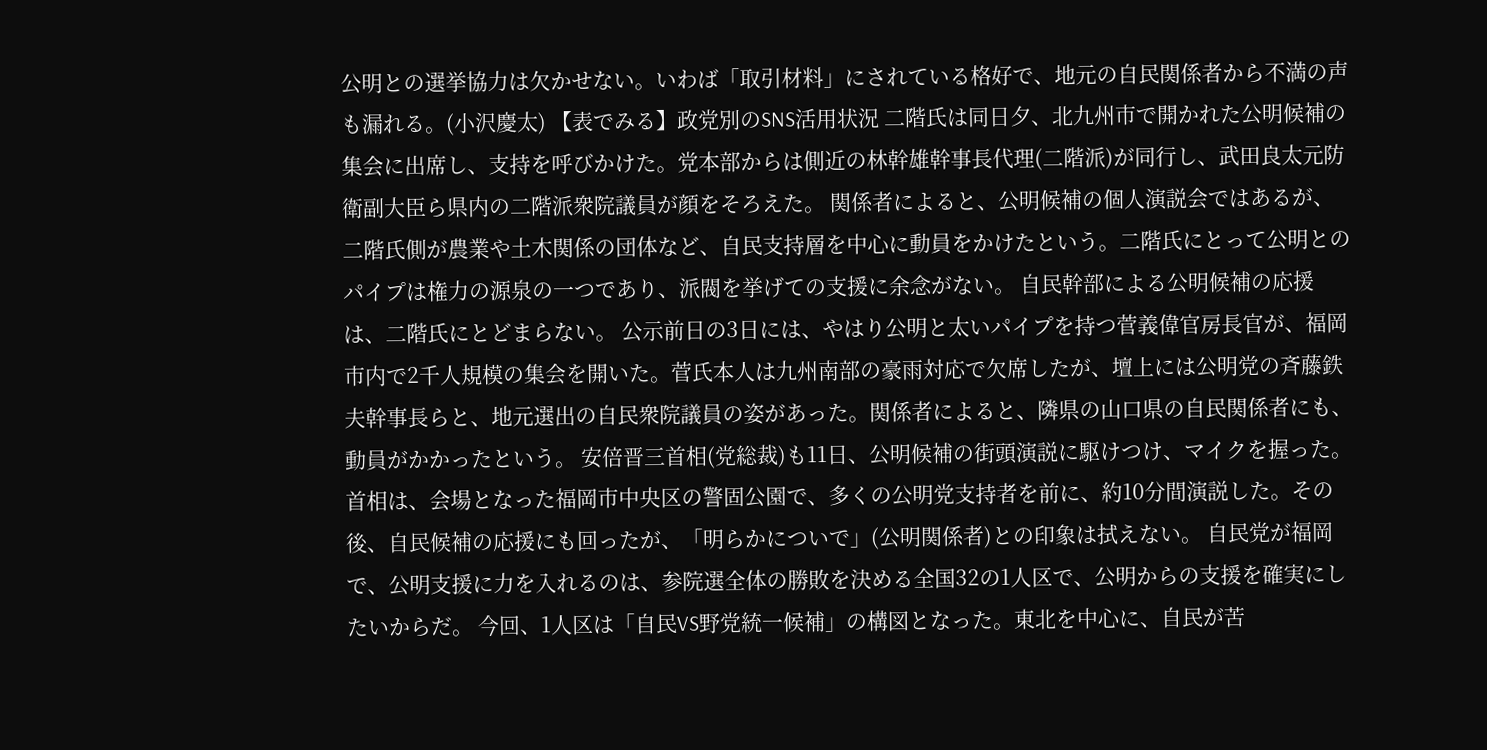公明との選挙協力は欠かせない。いわば「取引材料」にされている格好で、地元の自民関係者から不満の声も漏れる。(小沢慶太) 【表でみる】政党別のSNS活用状況 二階氏は同日夕、北九州市で開かれた公明候補の集会に出席し、支持を呼びかけた。党本部からは側近の林幹雄幹事長代理(二階派)が同行し、武田良太元防衛副大臣ら県内の二階派衆院議員が顔をそろえた。 関係者によると、公明候補の個人演説会ではあるが、二階氏側が農業や土木関係の団体など、自民支持層を中心に動員をかけたという。二階氏にとって公明とのパイプは権力の源泉の一つであり、派閥を挙げての支援に余念がない。 自民幹部による公明候補の応援は、二階氏にとどまらない。 公示前日の3日には、やはり公明と太いパイプを持つ菅義偉官房長官が、福岡市内で2千人規模の集会を開いた。菅氏本人は九州南部の豪雨対応で欠席したが、壇上には公明党の斉藤鉄夫幹事長らと、地元選出の自民衆院議員の姿があった。関係者によると、隣県の山口県の自民関係者にも、動員がかかったという。 安倍晋三首相(党総裁)も11日、公明候補の街頭演説に駆けつけ、マイクを握った。 首相は、会場となった福岡市中央区の警固公園で、多くの公明党支持者を前に、約10分間演説した。その後、自民候補の応援にも回ったが、「明らかについで」(公明関係者)との印象は拭えない。 自民党が福岡で、公明支援に力を入れるのは、参院選全体の勝敗を決める全国32の1人区で、公明からの支援を確実にしたいからだ。 今回、1人区は「自民VS野党統一候補」の構図となった。東北を中心に、自民が苦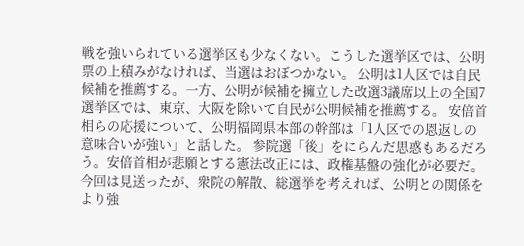戦を強いられている選挙区も少なくない。こうした選挙区では、公明票の上積みがなければ、当選はおぼつかない。 公明は1人区では自民候補を推薦する。一方、公明が候補を擁立した改選3議席以上の全国7選挙区では、東京、大阪を除いて自民が公明候補を推薦する。 安倍首相らの応援について、公明福岡県本部の幹部は「1人区での恩返しの意味合いが強い」と話した。 参院選「後」をにらんだ思惑もあるだろう。安倍首相が悲願とする憲法改正には、政権基盤の強化が必要だ。今回は見送ったが、衆院の解散、総選挙を考えれば、公明との関係をより強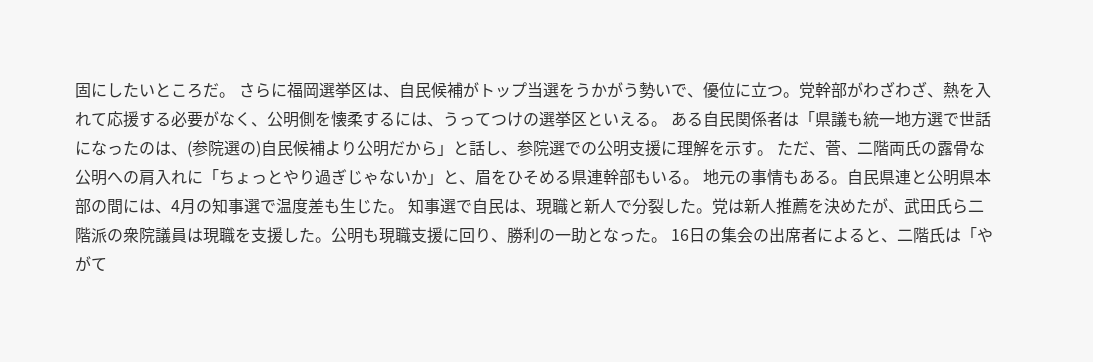固にしたいところだ。 さらに福岡選挙区は、自民候補がトップ当選をうかがう勢いで、優位に立つ。党幹部がわざわざ、熱を入れて応援する必要がなく、公明側を懐柔するには、うってつけの選挙区といえる。 ある自民関係者は「県議も統一地方選で世話になったのは、(参院選の)自民候補より公明だから」と話し、参院選での公明支援に理解を示す。 ただ、菅、二階両氏の露骨な公明への肩入れに「ちょっとやり過ぎじゃないか」と、眉をひそめる県連幹部もいる。 地元の事情もある。自民県連と公明県本部の間には、4月の知事選で温度差も生じた。 知事選で自民は、現職と新人で分裂した。党は新人推薦を決めたが、武田氏ら二階派の衆院議員は現職を支援した。公明も現職支援に回り、勝利の一助となった。 16日の集会の出席者によると、二階氏は「やがて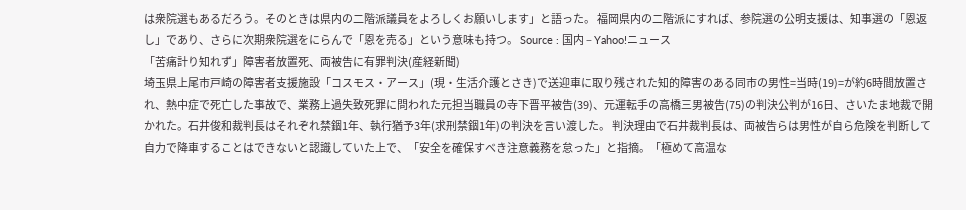は衆院選もあるだろう。そのときは県内の二階派議員をよろしくお願いします」と語った。 福岡県内の二階派にすれば、参院選の公明支援は、知事選の「恩返し」であり、さらに次期衆院選をにらんで「恩を売る」という意味も持つ。 Source : 国内 – Yahoo!ニュース
「苦痛計り知れず」障害者放置死、両被告に有罪判決(産経新聞)
埼玉県上尾市戸崎の障害者支援施設「コスモス・アース」(現・生活介護とさき)で送迎車に取り残された知的障害のある同市の男性=当時(19)=が約6時間放置され、熱中症で死亡した事故で、業務上過失致死罪に問われた元担当職員の寺下晋平被告(39)、元運転手の高橋三男被告(75)の判決公判が16日、さいたま地裁で開かれた。石井俊和裁判長はそれぞれ禁錮1年、執行猶予3年(求刑禁錮1年)の判決を言い渡した。 判決理由で石井裁判長は、両被告らは男性が自ら危険を判断して自力で降車することはできないと認識していた上で、「安全を確保すべき注意義務を怠った」と指摘。「極めて高温な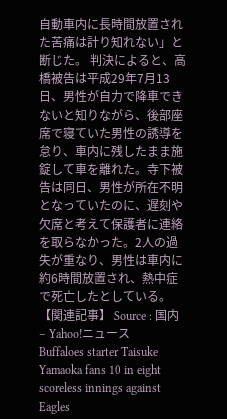自動車内に長時間放置された苦痛は計り知れない」と断じた。 判決によると、高橋被告は平成29年7月13日、男性が自力で降車できないと知りながら、後部座席で寝ていた男性の誘導を怠り、車内に残したまま施錠して車を離れた。寺下被告は同日、男性が所在不明となっていたのに、遅刻や欠席と考えて保護者に連絡を取らなかった。2人の過失が重なり、男性は車内に約6時間放置され、熱中症で死亡したとしている。 【関連記事】 Source : 国内 – Yahoo!ニュース
Buffaloes starter Taisuke Yamaoka fans 10 in eight scoreless innings against Eagles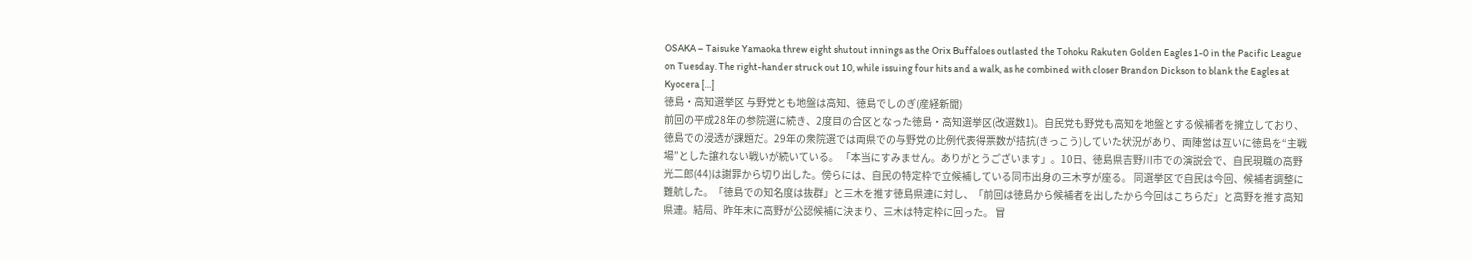OSAKA – Taisuke Yamaoka threw eight shutout innings as the Orix Buffaloes outlasted the Tohoku Rakuten Golden Eagles 1-0 in the Pacific League on Tuesday. The right-hander struck out 10, while issuing four hits and a walk, as he combined with closer Brandon Dickson to blank the Eagles at Kyocera […]
徳島・高知選挙区 与野党とも地盤は高知、徳島でしのぎ(産経新聞)
前回の平成28年の参院選に続き、2度目の合区となった徳島・高知選挙区(改選数1)。自民党も野党も高知を地盤とする候補者を擁立しており、徳島での浸透が課題だ。29年の衆院選では両県での与野党の比例代表得票数が拮抗(きっこう)していた状況があり、両陣営は互いに徳島を“主戦場”とした譲れない戦いが続いている。 「本当にすみません。ありがとうございます」。10日、徳島県吉野川市での演説会で、自民現職の高野光二郎(44)は謝罪から切り出した。傍らには、自民の特定枠で立候補している同市出身の三木亨が座る。 同選挙区で自民は今回、候補者調整に難航した。「徳島での知名度は抜群」と三木を推す徳島県連に対し、「前回は徳島から候補者を出したから今回はこちらだ」と高野を推す高知県連。結局、昨年末に高野が公認候補に決まり、三木は特定枠に回った。 冒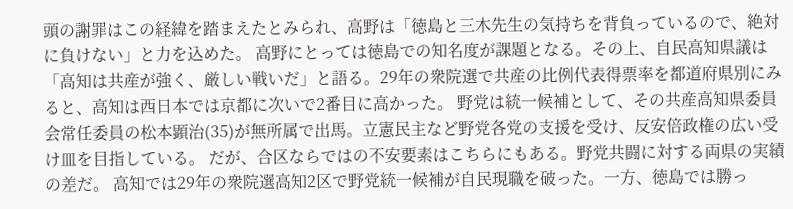頭の謝罪はこの経緯を踏まえたとみられ、高野は「徳島と三木先生の気持ちを背負っているので、絶対に負けない」と力を込めた。 高野にとっては徳島での知名度が課題となる。その上、自民高知県議は「高知は共産が強く、厳しい戦いだ」と語る。29年の衆院選で共産の比例代表得票率を都道府県別にみると、高知は西日本では京都に次いで2番目に高かった。 野党は統一候補として、その共産高知県委員会常任委員の松本顕治(35)が無所属で出馬。立憲民主など野党各党の支援を受け、反安倍政権の広い受け皿を目指している。 だが、合区ならではの不安要素はこちらにもある。野党共闘に対する両県の実績の差だ。 高知では29年の衆院選高知2区で野党統一候補が自民現職を破った。一方、徳島では勝っ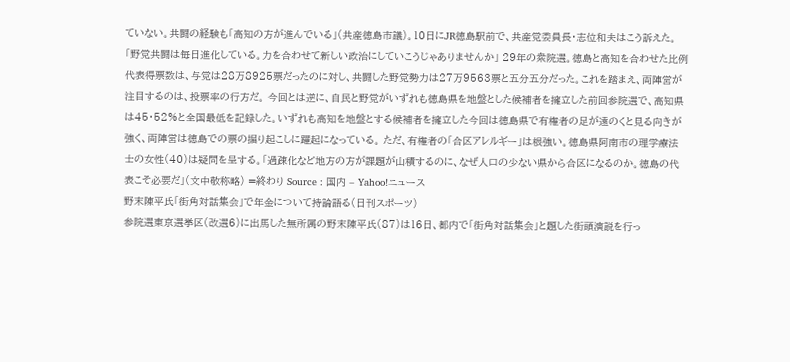ていない。共闘の経験も「高知の方が進んでいる」(共産徳島市議)。10日にJR徳島駅前で、共産党委員長・志位和夫はこう訴えた。「野党共闘は毎日進化している。力を合わせて新しい政治にしていこうじゃありませんか」 29年の衆院選。徳島と高知を合わせた比例代表得票数は、与党は28万8925票だったのに対し、共闘した野党勢力は27万9563票と五分五分だった。これを踏まえ、両陣営が注目するのは、投票率の行方だ。 今回とは逆に、自民と野党がいずれも徳島県を地盤とした候補者を擁立した前回参院選で、高知県は45・52%と全国最低を記録した。いずれも高知を地盤とする候補者を擁立した今回は徳島県で有権者の足が遠のくと見る向きが強く、両陣営は徳島での票の掘り起こしに躍起になっている。 ただ、有権者の「合区アレルギー」は根強い。徳島県阿南市の理学療法士の女性(40)は疑問を呈する。「過疎化など地方の方が課題が山積するのに、なぜ人口の少ない県から合区になるのか。徳島の代表こそ必要だ」(文中敬称略) =終わり Source : 国内 – Yahoo!ニュース
野末陳平氏「街角対話集会」で年金について持論語る(日刊スポーツ)
参院選東京選挙区(改選6)に出馬した無所属の野末陳平氏(87)は16日、都内で「街角対話集会」と題した街頭演説を行っ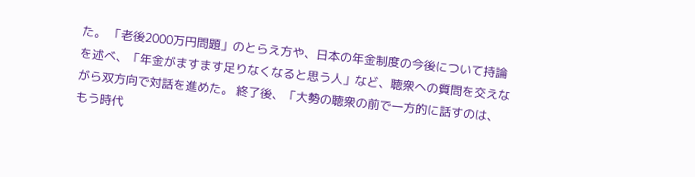た。 「老後2000万円問題」のとらえ方や、日本の年金制度の今後について持論を述べ、「年金がますます足りなくなると思う人」など、聴衆への質問を交えながら双方向で対話を進めた。 終了後、「大勢の聴衆の前で一方的に話すのは、もう時代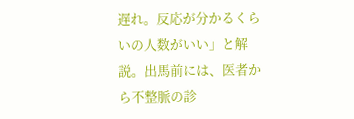遅れ。反応が分かるくらいの人数がいい」と解説。出馬前には、医者から不整脈の診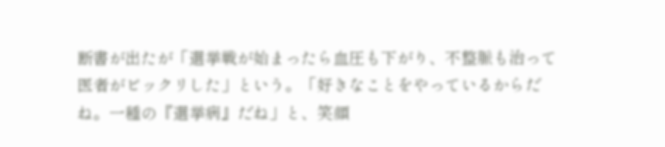断書が出たが「選挙戦が始まったら血圧も下がり、不整脈も治って医者がビックリした」という。「好きなことをやっているからだね。一種の『選挙病』だね」と、笑顔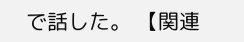で話した。 【関連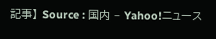記事】 Source : 国内 – Yahoo!ニュース